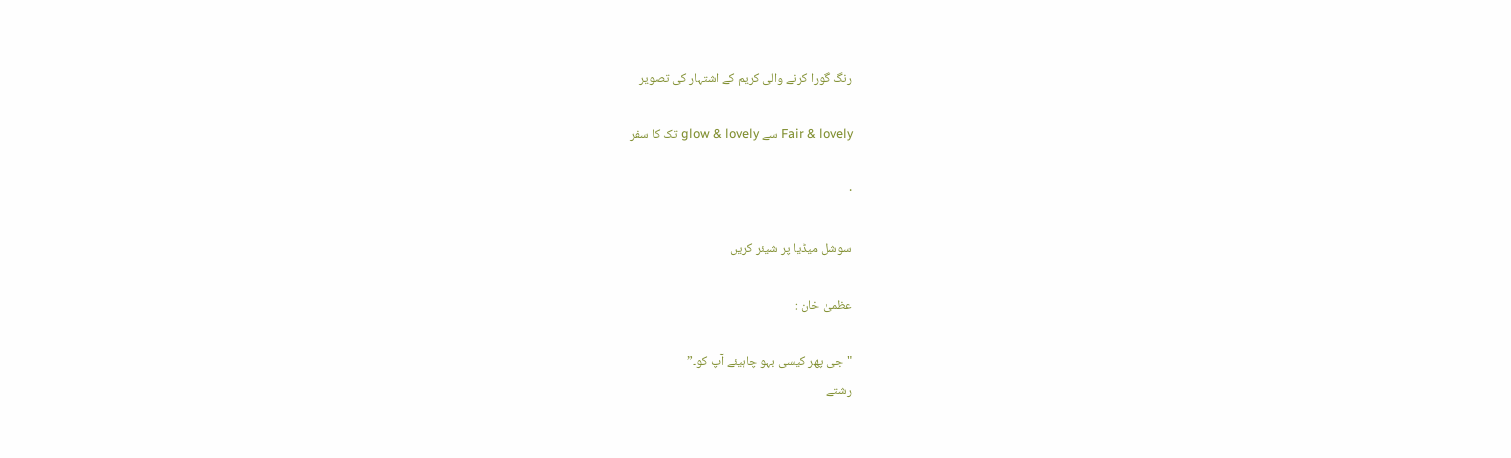رنگ گورا کرنے والی کریم کے اشتہار کی تصویر

Fair & lovely سے glow & lovely تک کا سفر

·

سوشل میڈیا پر شیئر کریں

عظمیٰ خان :

"جی پھر کیسی بہو چاہیئے آپ کو۔”
رشتے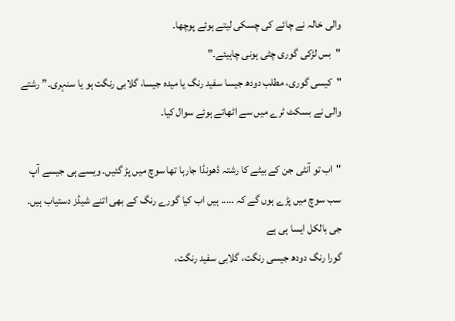والی خالہ نے چائے کی چسکی لیتے ہوئے پوچھا۔
"بس لڑکی گوری چٹی ہونی چاہیئے۔”
"کیسی گوری، مطلب دودھ جیسا سفید رنگ یا میدہ جیسا، گلابی رنگت ہو یا سنہری۔” رشتے والی نے بسکٹ ٹرے میں سے اٹھاتے ہوئے سوال کیا۔

"اب تو آنٹی جن کے بیٹے کا رشتہ ڈھونڈا جارہا تھا سوچ میں پڑ گئیں۔ ویسے ہی جیسے آپ سب سوچ میں پڑے ہوں گے کہ ….. ہیں اب کیا گورے رنگ کے بھی اتنے شیڈز دستیاب ہیں۔
جی بالکل ایسا ہی ہے
گورا رنگ دودھ جیسی رنگت، گلابی سفید رنگت،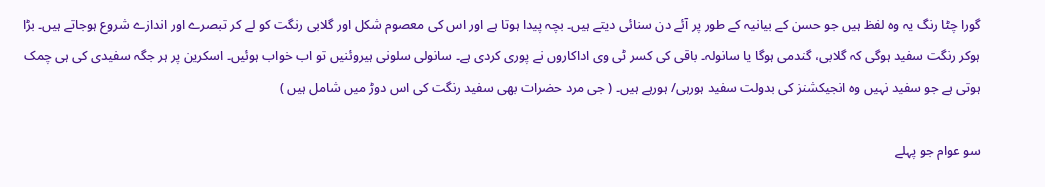گورا چٹا رنگ یہ وہ لفظ ہیں جو حسن کے بیانیہ کے طور پر آئے دن سنائی دیتے ہیں۔ بچہ پیدا ہوتا ہے اور اس کی معصوم شکل اور گلابی رنگت کو لے کر تبصرے اور اندازے شروع ہوجاتے ہیں۔ بڑا ہوکر رنگت سفید ہوگی کہ گلابی، گندمی ہوگا یا سانولہ۔ باقی کی کسر ٹی وی اداکاروں نے پوری کردی ہے۔ سانولی سلونی ہیروئنیں تو اب خواب ہوئیں۔ اسکرین پر ہر جگہ سفیدی کی ہی چمک ہوتی ہے جو سفید نہیں وہ انجیکشنز کی بدولت سفید ہورہی/ ہورہے ہیں۔ ( جی مرد حضرات بھی سفید رنگت کی اس دوڑ میں شامل ہیں )

سو عوام جو پہلے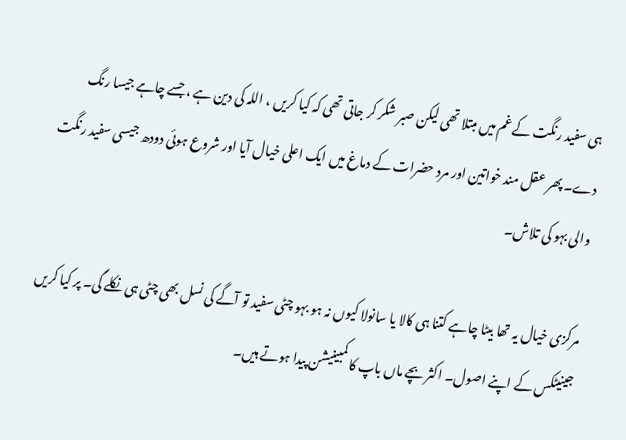ہی سفید رنگت کے غم میں مبتلا تھی لیکن صبر شکر کر جاتی تھی کہ کیا کریں ، اللہ کی دین ہے ، جسے چاہے جیسا رنگ دے۔ پھر عقل مند خواتین اور مرد حضرات کے دماغ میں ایک اعلی خیال آیا اور شروع ہوئی دودھ جیسی سفید رنگت والی بہو کی تلاش۔

مرکزی خیال یہ تھا بیٹا چاہے کتنا ہی کالا یا سانولا کیوں نہ ہو بہو چٹی سفید تو آگے کی نسل بھی چٹی ہی نکلے گی۔ پر کیا کریں جینیٹکس کے اپنے اصول۔ اکثر بچے ماں باپ کا کمبینیشن پیدا ہوتے ہیں۔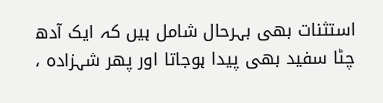استثنات بھی بہرحال شامل ہیں کہ ایک آدھ چٹا سفید بھی پیدا ہوجاتا اور پھر شہزادہ ،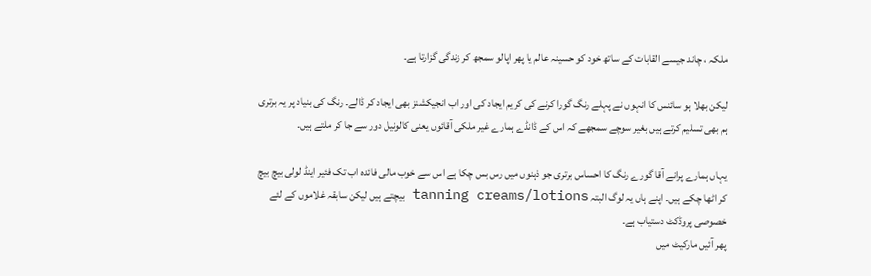ملکہ ، چاند جیسے القابات کے ساتھ خود کو حسینہ عالم یا پھر اپالو سمجھ کر زندگی گزارتا ہے۔

لیکن بھلا ہو سائنس کا انہوں نے پہلے رنگ گورا کرنے کی کریم ایجاد کی اور اب انجیکشنز بھی ایجاد کر ڈالے۔ رنگ کی بنیاد پر یہ برتری ہم بھی تسلیم کرتے ہیں بغیر سوچے سمجھے کہ اس کے ڈانڈے ہمارے غیر ملکی آقائوں یعنی کالونیل دور سے جا کر ملتے ہیں۔

یہاں ہمارے پرانے آقا گورے رنگ کا احساس برتری جو ذہنوں میں رس بس چکا ہے اس سے خوب مالی فائدہ اب تک فئیر اینڈ لولی بیچ بیچ کر اٹھا چکے ہیں۔ اپنے ہاں یہ لوگ البتہ tanning creams/lotions بیچتے ہیں لیکن سابقہ غلاموں کے لئے خصوصی پروڈکٹ دستیاب ہے۔
پھر آئیں مارکیٹ میں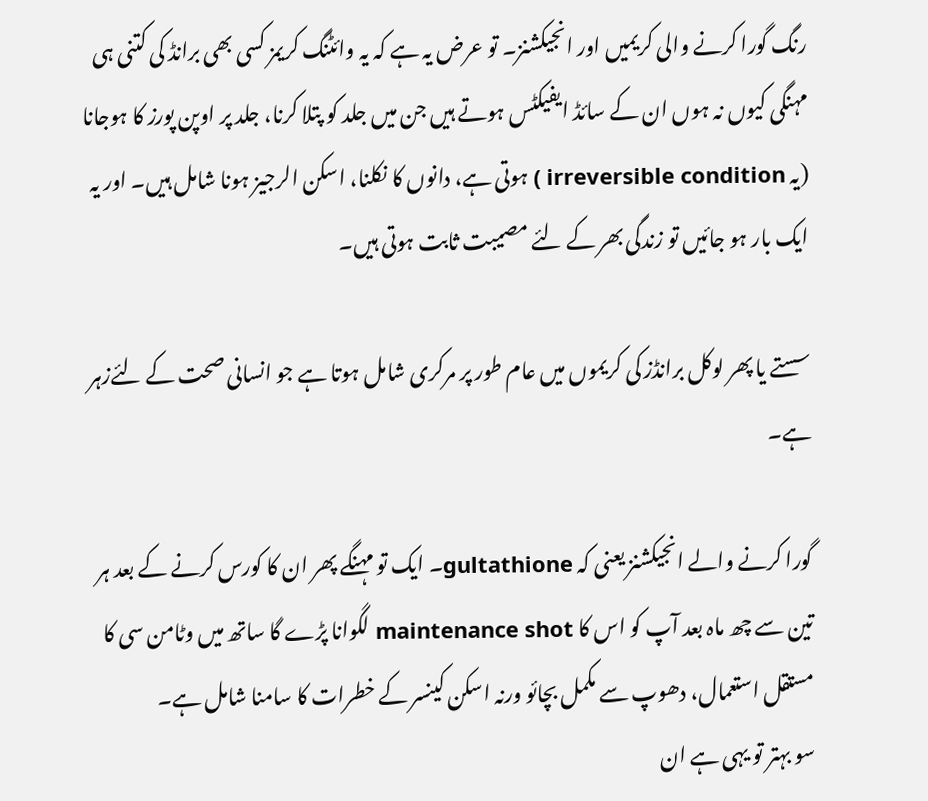رنگ گورا کرنے والی کریمیں اور انجیکشنز۔ تو عرض یہ ہے کہ یہ وائٹنگ کریمز کسی بھی برانڈ کی کتنی ہی مہنگی کیوں نہ ہوں ان کے سائڈ ایفیکٹس ہوتے ہیں جن میں جلد کو پتلا کرنا، جلد پر اوپن پورز کا ہوجانا (یہ irreversible condition ) ہوتی ہے، دانوں کا نکلنا، اسکن الرجیز ہونا شامل ہیں۔ اور یہ ایک بار ہو جائیں تو زندگی بھر کے لئے مصیبت ثابت ہوتی ہیں۔

سستے یا پھر لوکل برانڈز کی کریموں میں عام طور پر مرکری شامل ہوتا ہے جو انسانی صحت کے لئےزہر ہے۔

گورا کرنے والے انجیکشنز یعنی کہ gultathione۔ ایک تو مہنگے پھر ان کا کورس کرنے کے بعد ہر تین سے چھ ماہ بعد آپ کو اس کا maintenance shot لگوانا پڑے گا ساتھ میں وٹامن سی کا مستقل استعمال، دھوپ سے مکمل بچائو ورنہ اسکن کینسر کے خطرات کا سامنا شامل ہے۔
سو بہتر تو یہی ہے ان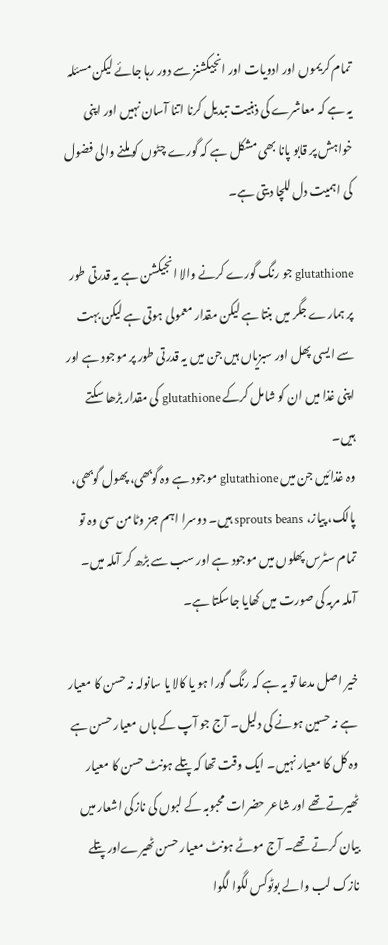تمام کریموں اور ادویات اور انجیکشنز سے دور رہا جائے لیکن مسئلہ یہ ہے کہ معاشرے کی ذہنیت تبدیل کرنا اتنا آسان نہیں اور اپنی خواہش پر قابو پانا بھی مشکل ہے کہ گورے چٹوں کو ملنے والی فضول کی اہمیت دل للچا دیتی ہے۔

glutathione جو رنگ گورے کرنے والا انجیکشن ہے یہ قدرتی طور پر ہمارے جگر میں بنتا ہے لیکن مقدار معمولی ہوتی ہے لیکن بہت سے ایسی پھل اور سبزیاں ہیں جن میں یہ قدرتی طور پر موجود ہے اور اپنی غذا میں ان کو شامل کرکے glutathione کی مقدار بڑھا سکتے ہیں۔
وہ غذائیں جن میں glutathione موجود ہے وہ گوبھی، پھول گوبھی، پالک، پیاز، sprouts beans ہیں۔ دوسرا اہم جز وٹامن سی وہ تو تمام سٹرس پھلوں میں موجود ہے اور سب سے بڑھ کر آملہ میں۔ آملہ مربہ کی صورت میں کھایا جاسکتا ہے۔

خیر اصل مدعا تو یہ ہے کہ رنگ گورا ہو یا کالا یا سانولہ نہ حسن کا معیار ہے نہ حسین ہونے کی دلیل۔ آج جو آپ کے ہاں معیار حسن ہے وہ کل کا معیار نہیں۔ ایک وقت تھا کہ پتلے ہونٹ حسن کا معیار ٹھیرتے تھے اور شاعر حضرات محبوبہ کے لبوں کی نازکی اشعار میں بیان کرتے تھے۔ آج موٹے ہونٹ معیار حسن ٹھیرےاور پتلے نازک لب والے بوٹوکس لگوا لگوا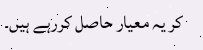کر یہ معیار حاصل کررہے ہیں۔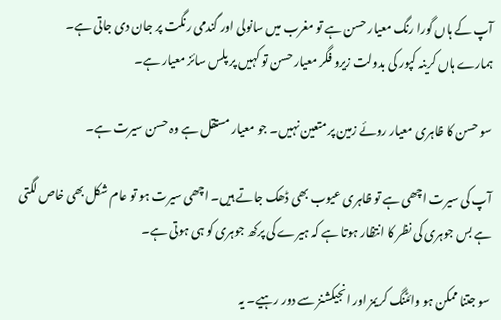آپ کے ہاں گورا رنگ معیار حسن ہے تو مغرب میں سانولی اور گندمی رنگت پر جان دی جاتی ہے۔
ہمارے ہاں کرینہ کپور کی بدولت زیرو فگر معیار حسن تو کہیں پر پلس سائز معیار ہے۔

سو حسن کا ظاہری معیار روئے زمین پر متعین نہیں۔ جو معیار مستقل ہے وہ حسن سیرت ہے۔

آپ کی سیرت اچھی ہے تو ظاہری عیوب بھی ڈھک جاتے ہیں۔ اچھی سیرت ہو تو عام شکل بھی خاص لگتی ہے بس جوہری کی نظر کا انتظار ہوتا ہے کہ ہیرے کی پرکھ جوہری کو ہی ہوتی ہے۔

سو جتنا ممکن ہو وائٹنگ کریمز اور انجیکشنز سے دور رہیے۔ یہ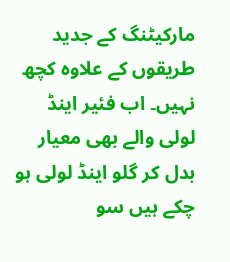مارکیٹنگ کے جدید طریقوں کے علاوہ کچھ نہیں۔ اب فئیر اینڈ لولی والے بھی معیار بدل کر گلو اینڈ لولی ہو چکے ہیں سو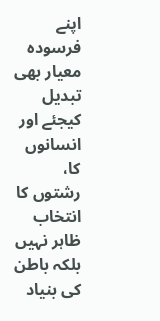اپنے فرسودہ معیار بھی تبدیل کیجئے اور انسانوں کا، رشتوں کا انتخاب ظاہر نہیں بلکہ باطن کی بنیاد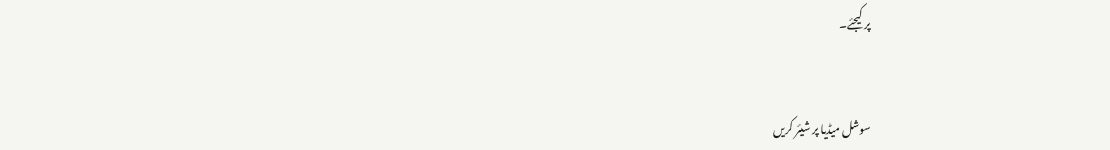پر کیجئے۔


سوشل میڈیا پر شیئر کریں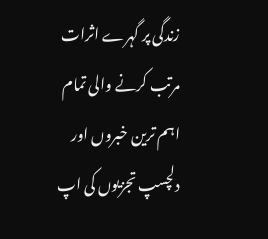زندگی پر گہرے اثرات مرتب کرنے والی تمام اہم ترین خبروں اور دلچسپ تجزیوں کی اپ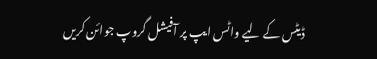ڈیٹس کے لیے واٹس ایپ پر آفیشل گروپ جوائن کریں